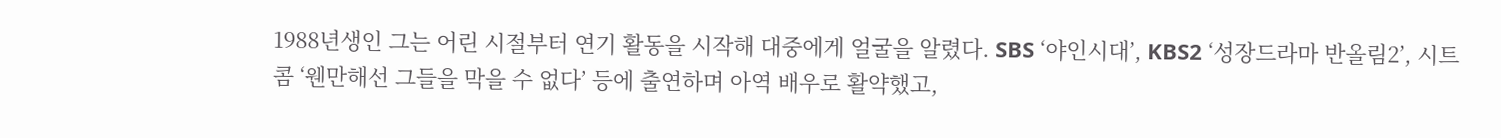1988년생인 그는 어린 시절부터 연기 활동을 시작해 대중에게 얼굴을 알렸다. SBS ‘야인시대’, KBS2 ‘성장드라마 반올림2’, 시트콤 ‘웬만해선 그들을 막을 수 없다’ 등에 출연하며 아역 배우로 활약했고,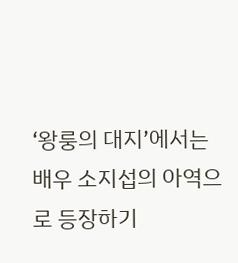‘왕룽의 대지’에서는 배우 소지섭의 아역으로 등장하기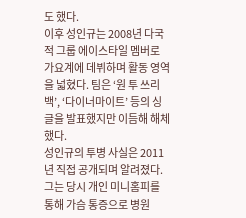도 했다.
이후 성인규는 2008년 다국적 그룹 에이스타일 멤버로 가요계에 데뷔하며 활동 영역을 넓혔다. 팀은 ‘원 투 쓰리 백’, ‘다이너마이트’ 등의 싱글을 발표했지만 이듬해 해체했다.
성인규의 투병 사실은 2011년 직접 공개되며 알려졌다. 그는 당시 개인 미니홈피를 통해 가슴 통증으로 병원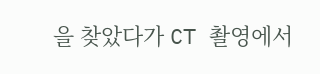을 찾았다가 CT 촬영에서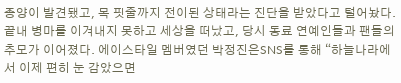종양이 발견됐고, 목 핏줄까지 전이된 상태라는 진단을 받았다고 털어놨다.
끝내 병마를 이겨내지 못하고 세상을 떠났고, 당시 동료 연예인들과 팬들의 추모가 이어졌다. 에이스타일 멤버였던 박정진은SNS를 통해 “하늘나라에서 이제 편히 눈 감았으면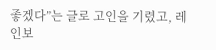좋겠다”는 글로 고인을 기렸고, 레인보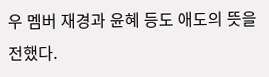우 멤버 재경과 윤혜 등도 애도의 뜻을 전했다.